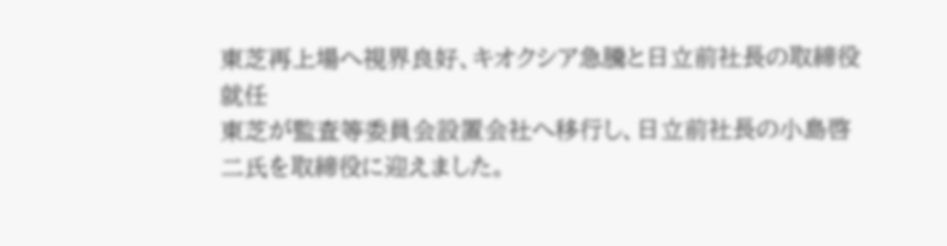東芝再上場へ視界良好、キオクシア急騰と日立前社長の取締役就任
東芝が監査等委員会設置会社へ移行し、日立前社長の小島啓二氏を取締役に迎えました。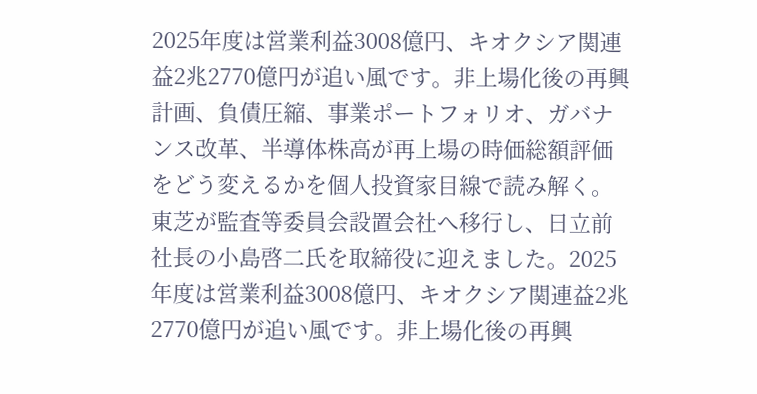2025年度は営業利益3008億円、キオクシア関連益2兆2770億円が追い風です。非上場化後の再興計画、負債圧縮、事業ポートフォリオ、ガバナンス改革、半導体株高が再上場の時価総額評価をどう変えるかを個人投資家目線で読み解く。
東芝が監査等委員会設置会社へ移行し、日立前社長の小島啓二氏を取締役に迎えました。2025年度は営業利益3008億円、キオクシア関連益2兆2770億円が追い風です。非上場化後の再興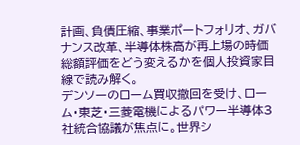計画、負債圧縮、事業ポートフォリオ、ガバナンス改革、半導体株高が再上場の時価総額評価をどう変えるかを個人投資家目線で読み解く。
デンソーのローム買収撤回を受け、ローム・東芝・三菱電機によるパワー半導体3社統合協議が焦点に。世界シ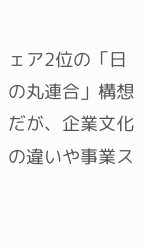ェア2位の「日の丸連合」構想だが、企業文化の違いや事業ス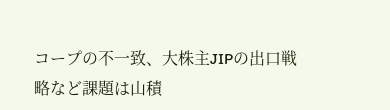コープの不一致、大株主JIPの出口戦略など課題は山積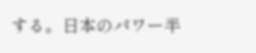する。日本のパワー半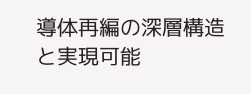導体再編の深層構造と実現可能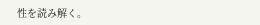性を読み解く。